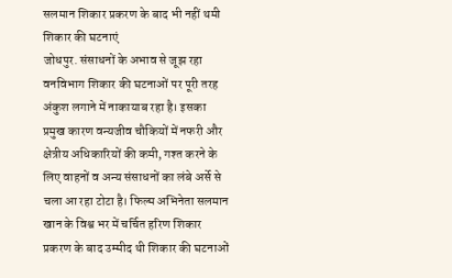सलमान शिकार प्रकरण के बाद भी नहीं थमी शिकार की घटनाएं
जोधपुर. संसाधनों के अभाव से जूझ रहा वनविभाग शिकार की घटनाओं पर पूरी तरह अंकुश लगाने में नाकायाब रहा है। इसका प्रमुख कारण वन्यजीव चौकियों में नफरी और क्षेत्रीय अधिकारियों की कमी, गश्त करने के लिए वाहनों व अन्य संसाधनों का लंबे अर्से से चला आ रहा टोटा है। फिल्म अभिनेता सलमान खान के विश्व भर में चर्चित हरिण शिकार प्रकरण के बाद उम्मीद थी शिकार की घटनाओं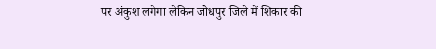पर अंकुश लगेगा लेकिन जोधपुर जिले में शिकार की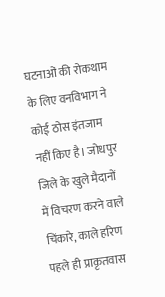घटनाओं की रोकथाम के लिए वनविभाग ने कोई ठोस इंतजाम नहीं किए है। जोधपुर जिले के खुले मैदानों में विचरण करने वाले चिंकारे, काले हरिण पहले ही प्राकृतवास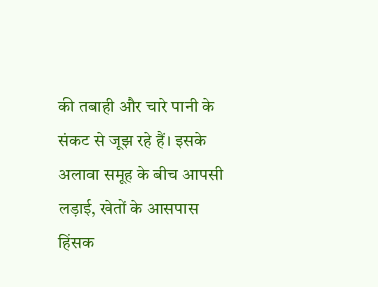की तबाही और चारे पानी के संकट से जूझ रहे हैं। इसके अलावा समूह के बीच आपसी लड़ाई, खेतों के आसपास हिंसक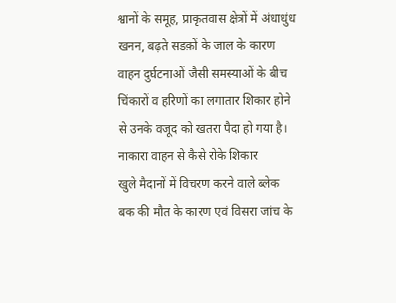श्वानों के समूह, प्राकृतवास क्षेत्रों में अंधाधुंध खनन, बढ़ते सडक़ों के जाल के कारण वाहन दुर्घटनाओं जैसी समस्याओं के बीच चिंकारों व हरिणों का लगातार शिकार होने से उनके वजूद को खतरा पैदा हो गया है।
नाकारा वाहन से कैसे रोके शिकार
खुले मैदानों में विचरण करने वाले ब्लेक बक की मौत के कारण एवं विसरा जांच के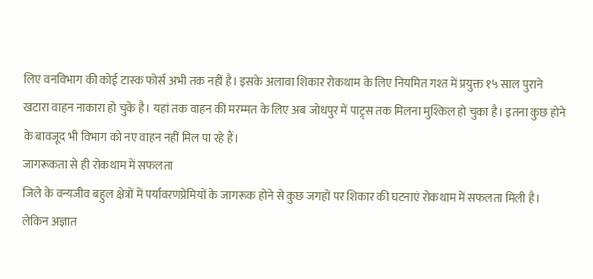लिए वनविभाग की कोई टास्क फोर्स अभी तक नहीं है। इसके अलावा शिकार रोकथाम के लिए नियमित गश्त में प्रयुक्त १५ साल पुराने खटारा वाहन नाकारा हो चुके है। यहां तक वाहन की मरम्मत के लिए अब जोधपुर में पाट्र्स तक मिलना मुश्किल हो चुका है। इतना कुछ होने के बावजूद भी विभाग को नए वाहन नहीं मिल पा रहे हैं।
जागरूकता से ही रोकथाम में सफलता
जिले के वन्यजीव बहुल क्षेत्रों में पर्यावरणप्रेमियों के जागरूक होने से कुछ जगहों पर शिकार की घटनाएं रोकथाम में सफलता मिली है। लेकिन अज्ञात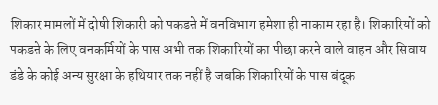शिकार मामलों में दोषी शिकारी को पकडऩे में वनविभाग हमेशा ही नाकाम रहा है। शिकारियों को पकडऩे के लिए वनकर्मियों के पास अभी तक शिकारियों का पीछा करने वाले वाहन और सिवाय डंडे के कोई अन्य सुरक्षा के हथियार तक नहीं है जबकि शिकारियों के पास बंदूक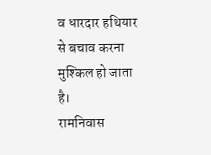व धारदार हथियार से बचाव करना मुश्किल हो जाता है।
रामनिवास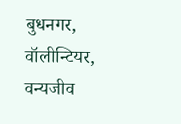बुधनगर, वॉलीन्टियर, वन्यजीव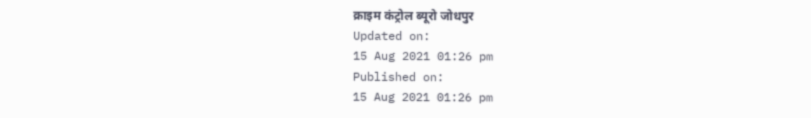क्राइम कंट्रोल ब्यूरो जोधपुर
Updated on:
15 Aug 2021 01:26 pm
Published on:
15 Aug 2021 01:26 pm